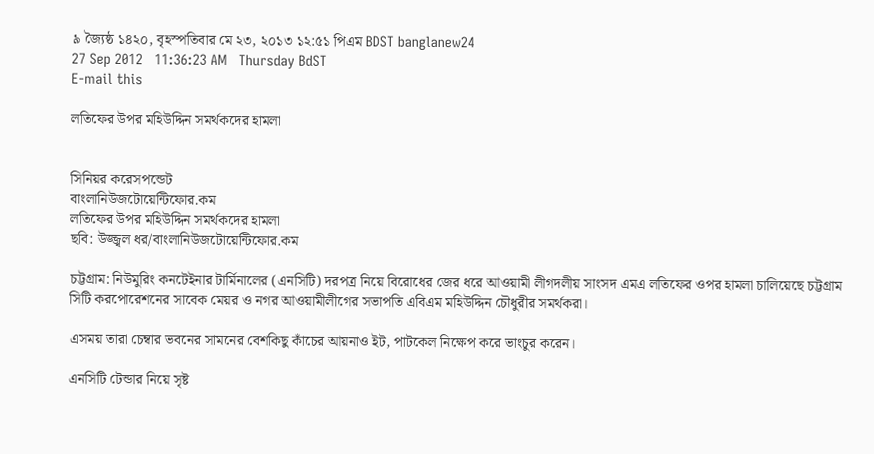৯ জ্যৈষ্ঠ ১৪২০, বৃহস্পতিবার মে ২৩, ২০১৩ ১২:৫১ পিএম BDST banglanew24
27 Sep 2012   11:36:23 AM   Thursday BdST
E-mail this

লতিফের উপর মহিউদ্দিন সমর্থকদের হামলা


সিনিয়র করেসপন্ডেট
বাংলানিউজটোয়েন্টিফোর.কম
লতিফের উপর মহিউদ্দিন সমর্থকদের হামলা
ছবি: উজ্জ্বল ধর/বাংলানিউজটোয়েন্টিফোর.কম

চট্টগ্রাম: নিউমুরিং কনটেইনার টার্মিনালের (এনসিটি) দরপত্র নিয়ে বিরোধের জের ধরে আওয়ামী লীগদলীয় সাংসদ এমএ লতিফের ওপর হামলা চালিয়েছে চট্টগ্রাম সিটি করপোরেশনের সাবেক মেয়র ও নগর আওয়ামীলীগের সভাপতি এবিএম মহিউদ্দিন চৌধুরীর সমর্থকরা।

এসময় তারা চেম্বার ভবনের সামনের বেশকিছু কাঁচের আয়নাও ইট, পাটকেল নিক্ষেপ করে ভাংচুর করেন।

এনসিটি টেন্ডার নিয়ে সৃষ্ট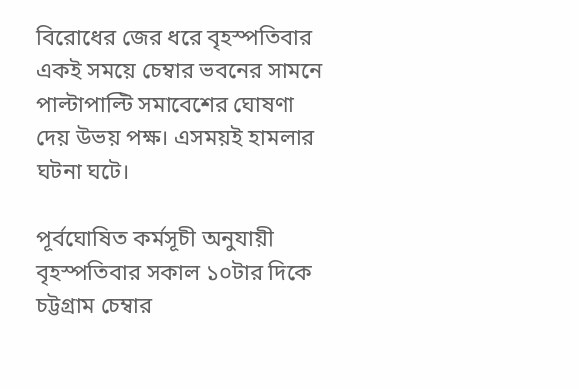বিরোধের জের ধরে বৃহস্পতিবার একই সময়ে চেম্বার ভবনের সামনে পাল্টাপাল্টি সমাবেশের ঘোষণা দেয় উভয় পক্ষ। এসময়ই হামলার ঘটনা ঘটে।

পূর্বঘোষিত কর্মসূচী অনুযায়ী বৃহস্পতিবার সকাল ১০টার দিকে চট্টগ্রাম চেম্বার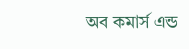অব কমার্স এন্ড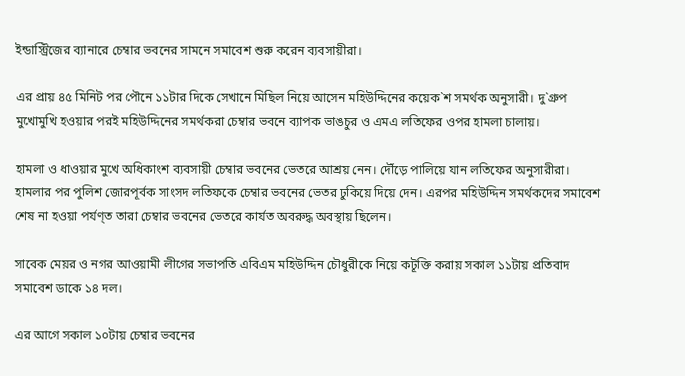ইন্ডাস্ট্রিজের ব্যানারে চেম্বার ভবনের সামনে সমাবেশ শুরু করেন ব্যবসায়ীরা।

এর প্রায় ৪৫ মিনিট পর পৌনে ১১টার দিকে সেখানে মিছিল নিয়ে আসেন মহিউদ্দিনের কয়েক`শ সমর্থক অনুসারী। দু`গ্রুপ মুখোমুখি হওয়ার পরই মহিউদ্দিনের সমর্থকরা চেম্বার ভবনে ব্যাপক ভাঙচুর ও এমএ লতিফের ওপর হামলা চালায়।

হামলা ও ধাওয়ার মুখে অধিকাংশ ব্যবসায়ী চেম্বার ভবনের ভেতরে আশ্রয় নেন। দৌঁড়ে পালিয়ে যান লতিফের অনুসারীরা। হামলার পর পুলিশ জোরপূর্বক সাংসদ লতিফকে চেম্বার ভবনের ভেতর ঢুকিয়ে দিয়ে দেন। এরপর মহিউদ্দিন সমর্থকদের সমাবেশ শেষ না হওয়া পর্যণ্ত তারা চেম্বার ভবনের ভেতরে কার্যত অবরুদ্ধ অবস্থায় ছিলেন।

সাবেক মেয়র ও নগর আওয়ামী লীগের সভাপতি এবিএম মহিউদ্দিন চৌধুরীকে নিয়ে কটূক্তি করায় সকাল ১১টায় প্রতিবাদ সমাবেশ ডাকে ১৪ দল।

এর আগে সকাল ১০টায় চেম্বার ভবনের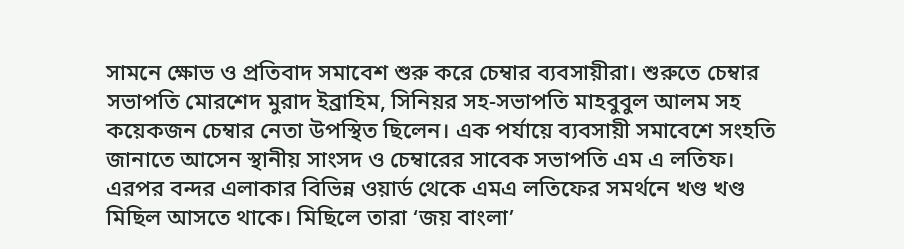সামনে ক্ষোভ ও প্রতিবাদ সমাবেশ শুরু করে চেম্বার ব্যবসায়ীরা। শুরুতে চেম্বার সভাপতি মোরশেদ মুরাদ ইব্রাহিম, সিনিয়র সহ-সভাপতি মাহবুবুল আলম সহ কয়েকজন চেম্বার নেতা উপস্থিত ছিলেন। এক পর্যায়ে ব্যবসায়ী সমাবেশে সংহতি জানাতে আসেন স্থানীয় সাংসদ ও চেম্বারের সাবেক সভাপতি এম এ লতিফ।  এরপর বন্দর এলাকার বিভিন্ন ওয়ার্ড থেকে এমএ লতিফের সমর্থনে খণ্ড খণ্ড মিছিল আসতে থাকে। মিছিলে তারা ‘জয় বাংলা’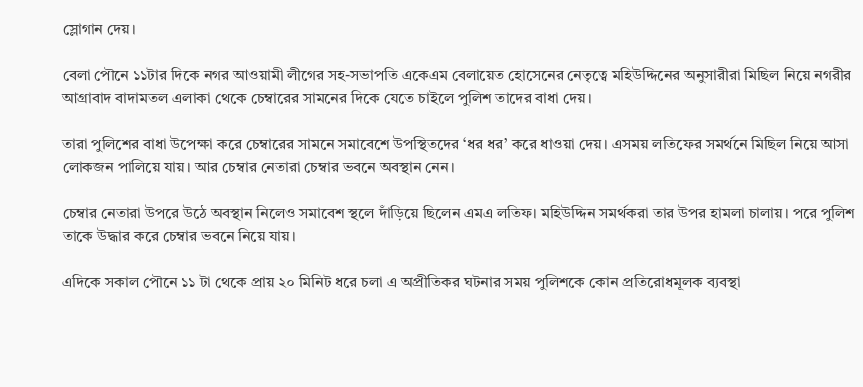স্লোগান দেয়।

বেলা পৌনে ১১টার দিকে নগর আওয়ামী লীগের সহ-সভাপতি একেএম বেলায়েত হোসেনের নেতৃত্বে মহিউদ্দিনের অনুসারীরা মিছিল নিয়ে নগরীর আগ্রাবাদ বাদামতল এলাকা থেকে চেম্বারের সামনের দিকে যেতে চাইলে পুলিশ তাদের বাধা দেয়।

তারা পুলিশের বাধা উপেক্ষা করে চেম্বারের সামনে সমাবেশে উপস্থিতদের ‘ধর ধর’ করে ধাওয়া দেয়। এসময় লতিফের সমর্থনে মিছিল নিয়ে আসা লোকজন পালিয়ে যায়। আর চেম্বার নেতারা চেম্বার ভবনে অবস্থান নেন।

চেম্বার নেতারা উপরে উঠে অবস্থান নিলেও সমাবেশ স্থলে দাঁড়িয়ে ছিলেন এমএ লতিফ। মহিউদ্দিন সমর্থকরা তার উপর হামলা চালায়। পরে পুলিশ তাকে উদ্ধার করে চেম্বার ভবনে নিয়ে যায়।

এদিকে সকাল পৌনে ১১ টা থেকে প্রায় ২০ মিনিট ধরে চলা এ অপ্রীতিকর ঘটনার সময় পুলিশকে কোন প্রতিরোধমূলক ব্যবস্থা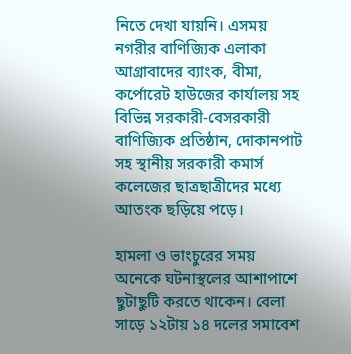নিতে দেখা যায়নি। এসময় নগরীর বাণিজ্যিক এলাকা আগ্রাবাদের ব্যাংক, বীমা, কর্পোরেট হাউজের কার্যালয় সহ বিভিন্ন সরকারী-বেসরকারী বাণিজ্যিক প্রতিষ্ঠান, দোকানপাট সহ স্থানীয় সরকারী কমার্স কলেজের ছাত্রছাত্রীদের মধ্যে আতংক ছড়িয়ে পড়ে।

হামলা ও ভাংচুরের সময় অনেকে ঘটনাস্থলের আশাপাশে ছুটাছুটি করতে থাকেন। বেলা সাড়ে ১২টায় ১৪ দলের সমাবেশ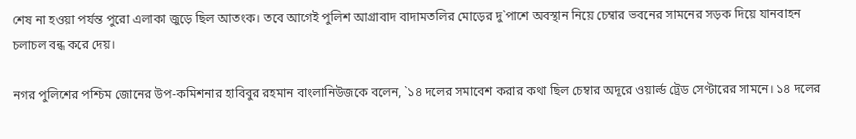শেষ না হওয়া পর্যন্ত পুরো এলাকা জুড়ে ছিল আতংক। তবে আগেই পুলিশ আগ্রাবাদ বাদামতলির মোড়ের দু`পাশে অবস্থান নিয়ে চেম্বার ভবনের সামনের সড়ক দিয়ে যানবাহন চলাচল বন্ধ করে দেয়।

নগর পুলিশের পশ্চিম জোনের উপ-কমিশনার হাবিবুর রহমান বাংলানিউজকে বলেন, `১৪ দলের সমাবেশ করার কথা ছিল চেম্বার অদূরে ওয়ার্ল্ড ট্রেড সেণ্টারের সামনে। ১৪ দলের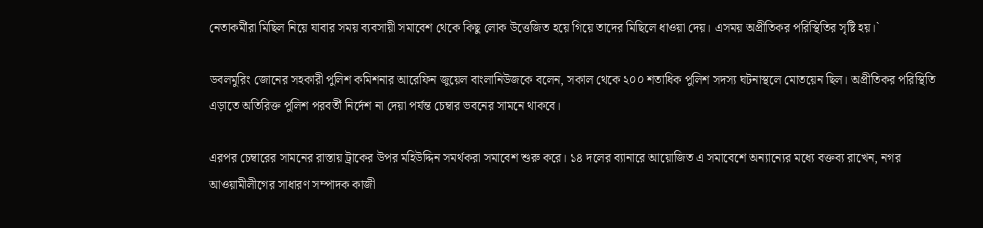নেতাকর্মীরা মিছিল নিয়ে যাবার সময় ব্যবসায়ী সমাবেশ থেকে কিছু লোক উত্তেজিত হয়ে গিয়ে তাদের মিছিলে ধাওয়া দেয়। এসময় অপ্রীতিকর পরিস্থিতির সৃষ্টি হয়।`

ডবলমুরিং জোনের সহকারী পুলিশ কমিশনার আরেফিন জুয়েল বাংলানিউজকে বলেন, সকাল থেকে ২০০ শতাধিক পুলিশ সদস্য ঘটনাস্থলে মোতয়েন ছিল। অপ্রীতিকর পরিস্থিতি এড়াতে অতিরিক্ত পুলিশ পরবর্তী নির্দেশ না দেয়া পর্যন্ত চেম্বার ভবনের সামনে থাকবে।

এরপর চেম্বারের সামনের রাস্তায় ট্রাকের উপর মহিউদ্দিন সমর্থকরা সমাবেশ শুরু করে। ১৪ দলের ব্যানারে আয়োজিত এ সমাবেশে অন্যান্যের মধ্যে বক্তব্য রাখেন, নগর আওয়ামীলীগের সাধারণ সম্পাদক কাজী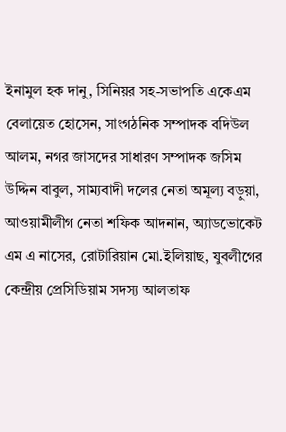ইনামুল হক দানু, সিনিয়র সহ-সভাপতি একেএম বেলায়েত হোসেন, সাংগঠনিক সম্পাদক বদিউল আলম, নগর জাসদের সাধারণ সম্পাদক জসিম উদ্দিন বাবুল, সাম্যবাদী দলের নেতা অমূল্য বড়ুয়া, আওয়ামীলীগ নেতা শফিক আদনান, অ্যাডভোকেট এম এ নাসের, রোটারিয়ান মো.ইলিয়াছ, যুবলীগের কেন্দ্রীয় প্রেসিডিয়াম সদস্য আলতাফ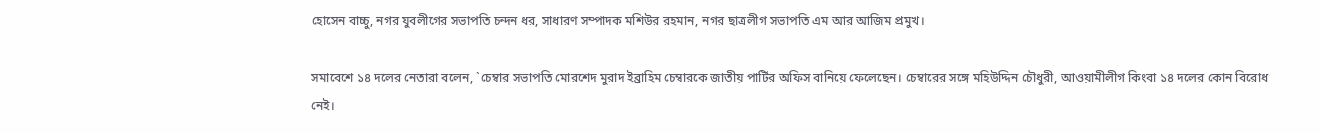হোসেন বাচ্চু, নগর যুবলীগের সভাপতি চন্দন ধর, সাধারণ সম্পাদক মশিউর রহমান, নগর ছাত্রলীগ সভাপতি এম আর আজিম প্রমুখ।

সমাবেশে ১৪ দলের নেতারা বলেন, `চেম্বার সভাপতি মোরশেদ মুরাদ ইব্রাহিম চেম্বারকে জাতীয় পার্টির অফিস বানিয়ে ফেলেছেন। চেম্বারের সঙ্গে মহিউদ্দিন চৌধুরী, আওয়ামীলীগ কিংবা ১৪ দলের কোন বিরোধ নেই।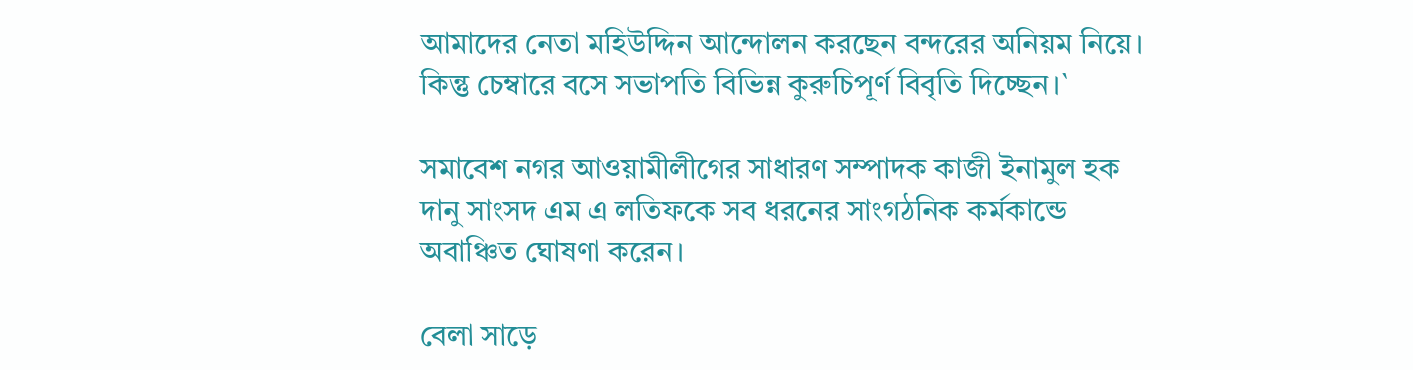আমাদের নেতা মহিউদ্দিন আন্দোলন করছেন বন্দরের অনিয়ম নিয়ে। কিন্তু চেম্বারে বসে সভাপতি বিভিন্ন কুরুচিপূর্ণ বিবৃতি দিচ্ছেন।`

সমাবেশ নগর আওয়ামীলীগের সাধারণ সম্পাদক কাজী ইনামুল হক দানু সাংসদ এম এ লতিফকে সব ধরনের সাংগঠনিক কর্মকান্ডে অবাঞ্চিত ঘোষণা করেন।

বেলা সাড়ে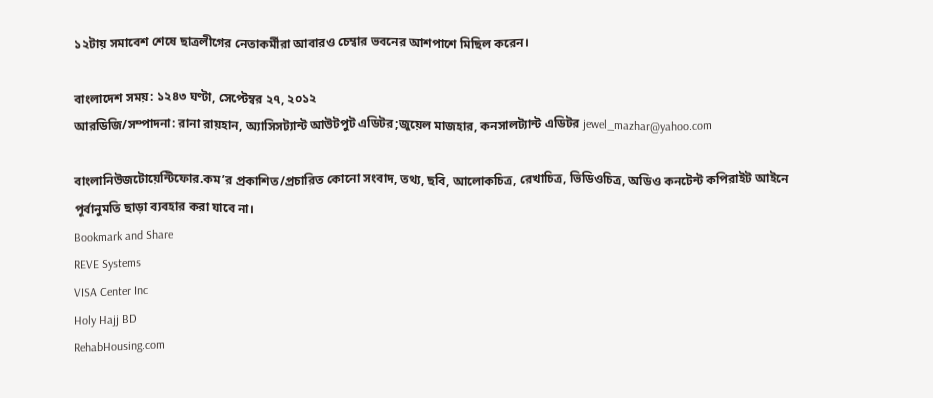১২টায় সমাবেশ শেষে ছাত্রলীগের নেতাকর্মীরা আবারও চেম্বার ভবনের আশপাশে মিছিল করেন।

বাংলাদেশ সময়: ১২৪৩ ঘণ্টা, সেপ্টেম্বর ২৭, ২০১২
আরডিজি/সম্পাদনা: রানা রায়হান, অ্যাসিসট্যান্ট আউটপুট এডিটর;জুয়েল মাজহার, কনসালট্যান্ট এডিটর jewel_mazhar@yahoo.com

বাংলানিউজটোয়েন্টিফোর.কম’র প্রকাশিত/প্রচারিত কোনো সংবাদ, তথ্য, ছবি, আলোকচিত্র, রেখাচিত্র, ভিডিওচিত্র, অডিও কনটেন্ট কপিরাইট আইনে পূর্বানুমতি ছাড়া ব্যবহার করা যাবে না।
Bookmark and Share
REVE Systems
VISA Center Inc
Holy Hajj BD
RehabHousing.com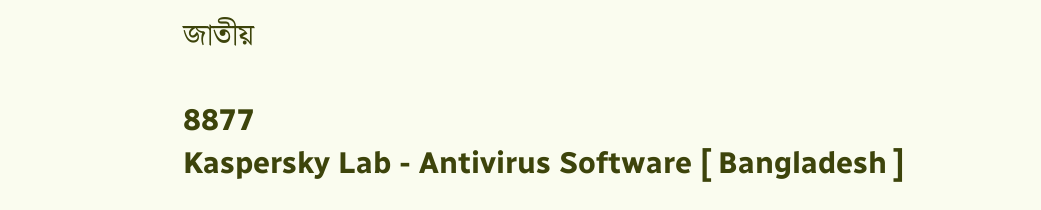জাতীয়

8877
Kaspersky Lab - Antivirus Software [ Bangladesh ]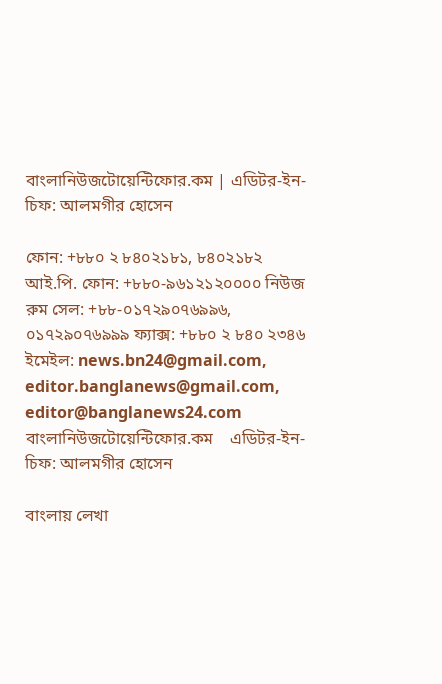বাংলানিউজটোয়েন্টিফোর.কম | এডিটর-ইন-চিফ: আলমগীর হোসেন

ফোন: +৮৮০ ২ ৮৪০২১৮১, ৮৪০২১৮২ আই.পি. ফোন: +৮৮০-৯৬১২১২০০০০ নিউজ রুম সেল: +৮৮-০১৭২৯০৭৬৯৯৬, ০১৭২৯০৭৬৯৯৯ ফ্যাক্স: +৮৮০ ২ ৮৪০ ২৩৪৬
ইমেইল: news.bn24@gmail.com, editor.banglanews@gmail.com, editor@banglanews24.com    বাংলানিউজটোয়েন্টিফোর.কম    এডিটর-ইন-চিফ: আলমগীর হোসেন

বাংলায় লেখা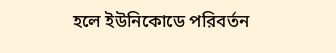হলে ইউনিকোডে পরিবর্তন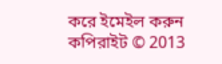করে ইমেইল করুন    কপিরাইট © 2013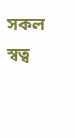সকল স্বত্ব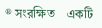® সংরক্ষিত    একটি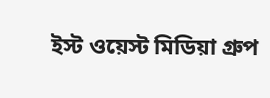ইস্ট ওয়েস্ট মিডিয়া গ্রুপ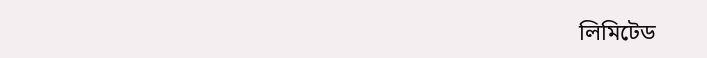লিমিটেড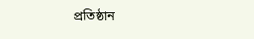প্রতিষ্ঠান